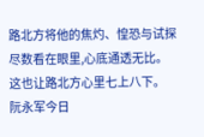路北方将他的焦灼、惶恐与试探尽数看在眼里,心底通透无比。
这也让路北方心里七上八下。
阮永军今日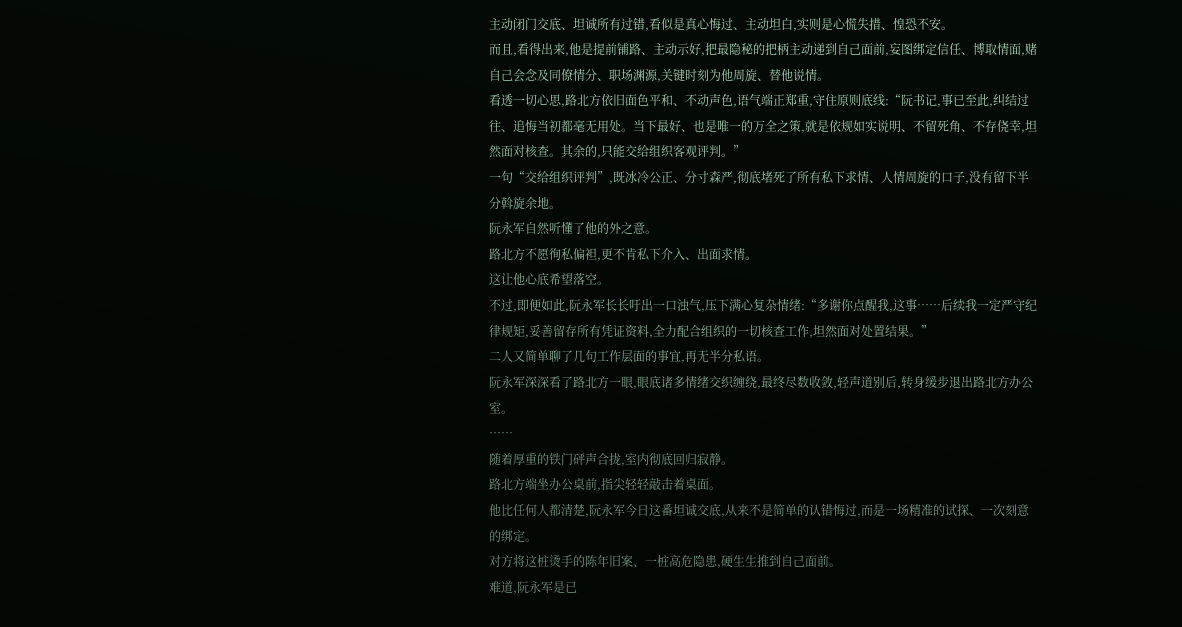主动闭门交底、坦诚所有过错,看似是真心悔过、主动坦白,实则是心慌失措、惶恐不安。
而且,看得出来,他是提前铺路、主动示好,把最隐秘的把柄主动递到自己面前,妄图绑定信任、博取情面,赌自己会念及同僚情分、职场渊源,关键时刻为他周旋、替他说情。
看透一切心思,路北方依旧面色平和、不动声色,语气端正郑重,守住原则底线:“阮书记,事已至此,纠结过往、追悔当初都毫无用处。当下最好、也是唯一的万全之策,就是依规如实说明、不留死角、不存侥幸,坦然面对核查。其余的,只能交给组织客观评判。”
一句“交给组织评判”,既冰冷公正、分寸森严,彻底堵死了所有私下求情、人情周旋的口子,没有留下半分斡旋余地。
阮永军自然听懂了他的外之意。
路北方不愿徇私偏袒,更不肯私下介入、出面求情。
这让他心底希望落空。
不过,即便如此,阮永军长长吁出一口浊气,压下满心复杂情绪:“多谢你点醒我,这事……后续我一定严守纪律规矩,妥善留存所有凭证资料,全力配合组织的一切核查工作,坦然面对处置结果。”
二人又简单聊了几句工作层面的事宜,再无半分私语。
阮永军深深看了路北方一眼,眼底诸多情绪交织缠绕,最终尽数收敛,轻声道别后,转身缓步退出路北方办公室。
……
随着厚重的铁门砰声合拢,室内彻底回归寂静。
路北方端坐办公桌前,指尖轻轻敲击着桌面。
他比任何人都清楚,阮永军今日这番坦诚交底,从来不是简单的认错悔过,而是一场精准的试探、一次刻意的绑定。
对方将这桩烫手的陈年旧案、一桩高危隐患,硬生生推到自己面前。
难道,阮永军是已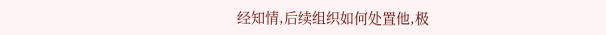经知情,后续组织如何处置他,极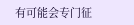有可能会专门征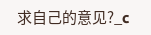求自己的意见?_c